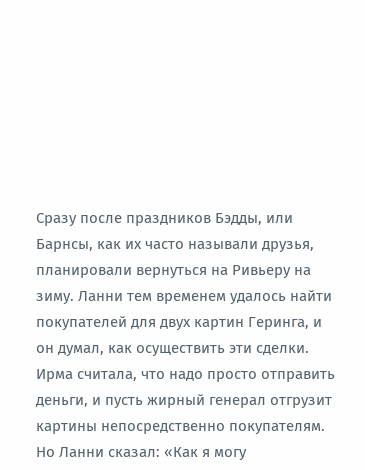Сразу после праздников Бэдды, или Барнсы, как их часто называли друзья, планировали вернуться на Ривьеру на зиму. Ланни тем временем удалось найти покупателей для двух картин Геринга, и он думал, как осуществить эти сделки. Ирма считала, что надо просто отправить деньги, и пусть жирный генерал отгрузит картины непосредственно покупателям. Но Ланни сказал: «Как я могу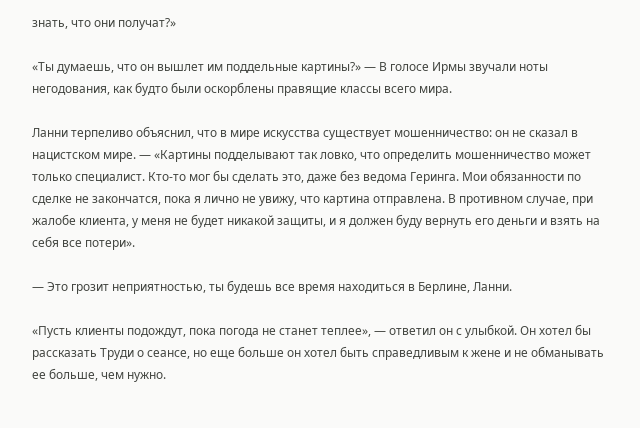знать, что они получат?»

«Ты думаешь, что он вышлет им поддельные картины?» — В голосе Ирмы звучали ноты негодования, как будто были оскорблены правящие классы всего мира.

Ланни терпеливо объяснил, что в мире искусства существует мошенничество: он не сказал в нацистском мире. — «Картины подделывают так ловко, что определить мошенничество может только специалист. Кто-то мог бы сделать это, даже без ведома Геринга. Мои обязанности по сделке не закончатся, пока я лично не увижу, что картина отправлена. В противном случае, при жалобе клиента, у меня не будет никакой защиты, и я должен буду вернуть его деньги и взять на себя все потери».

— Это грозит неприятностью, ты будешь все время находиться в Берлине, Ланни.

«Пусть клиенты подождут, пока погода не станет теплее», — ответил он с улыбкой. Он хотел бы рассказать Труди о сеансе, но еще больше он хотел быть справедливым к жене и не обманывать ее больше, чем нужно.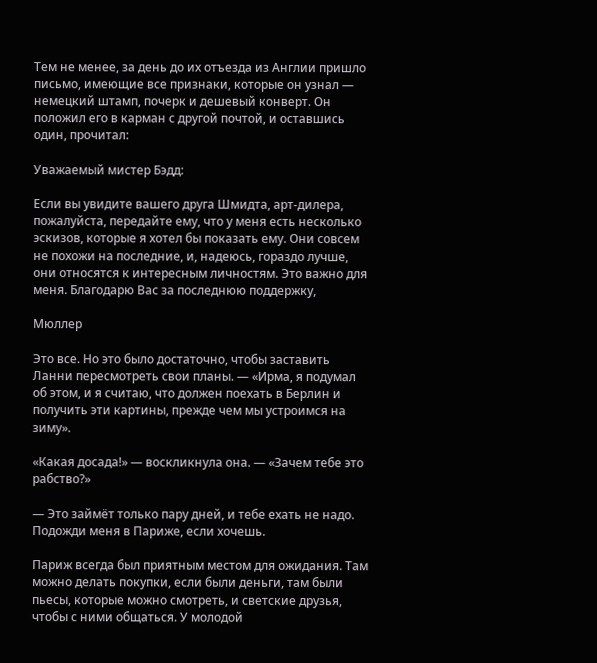Тем не менее, за день до их отъезда из Англии пришло письмо, имеющие все признаки, которые он узнал — немецкий штамп, почерк и дешевый конверт. Он положил его в карман с другой почтой, и оставшись один, прочитал:

Уважаемый мистер Бэдд:

Если вы увидите вашего друга Шмидта, арт-дилера, пожалуйста, передайте ему, что у меня есть несколько эскизов, которые я хотел бы показать ему. Они совсем не похожи на последние, и, надеюсь, гораздо лучше, они относятся к интересным личностям. Это важно для меня. Благодарю Вас за последнюю поддержку,

Мюллер

Это все. Но это было достаточно, чтобы заставить Ланни пересмотреть свои планы. — «Ирма, я подумал об этом, и я считаю, что должен поехать в Берлин и получить эти картины, прежде чем мы устроимся на зиму».

«Какая досада!» — воскликнула она. — «Зачем тебе это рабство?»

— Это займёт только пару дней, и тебе ехать не надо. Подожди меня в Париже, если хочешь.

Париж всегда был приятным местом для ожидания. Там можно делать покупки, если были деньги, там были пьесы, которые можно смотреть, и светские друзья, чтобы с ними общаться. У молодой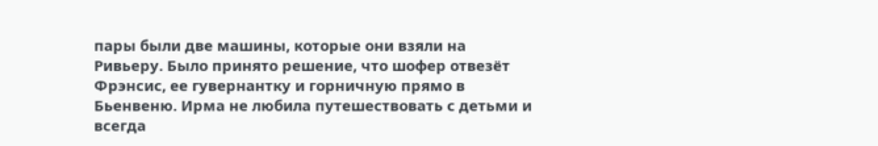пары были две машины, которые они взяли на Ривьеру. Было принято решение, что шофер отвезёт Фрэнсис, ее гувернантку и горничную прямо в Бьенвеню. Ирма не любила путешествовать с детьми и всегда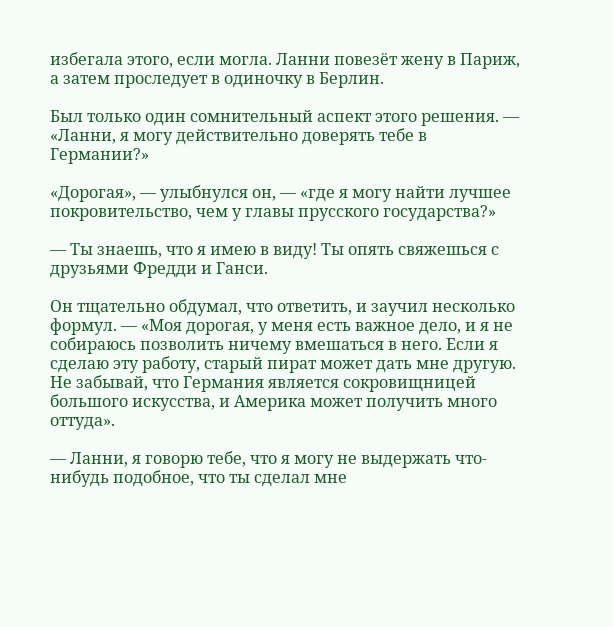избегала этого, если могла. Ланни повезёт жену в Париж, а затем проследует в одиночку в Берлин.

Был только один сомнительный аспект этого решения. — «Ланни, я могу действительно доверять тебе в Германии?»

«Дорогая», — улыбнулся он, — «где я могу найти лучшее покровительство, чем у главы прусского государства?»

— Ты знаешь, что я имею в виду! Ты опять свяжешься с друзьями Фредди и Ганси.

Он тщательно обдумал, что ответить, и заучил несколько формул. — «Моя дорогая, у меня есть важное дело, и я не собираюсь позволить ничему вмешаться в него. Если я сделаю эту работу, старый пират может дать мне другую. Не забывай, что Германия является сокровищницей большого искусства, и Америка может получить много оттуда».

— Ланни, я говорю тебе, что я могу не выдержать что-нибудь подобное, что ты сделал мне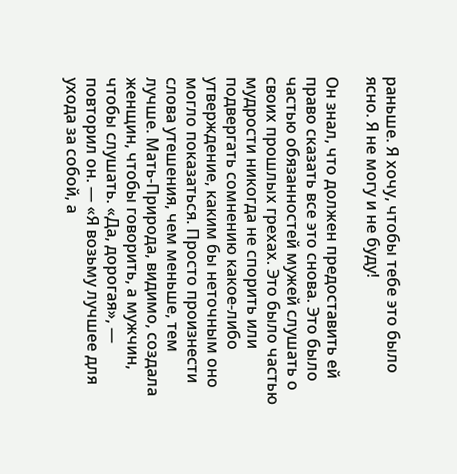раньше. Я хочу, чтобы тебе это было ясно. Я не могу и не буду!

Он знал, что должен предоставить ей право сказать все это снова. Это было частью обязанностей мужей слушать о своих прошлых грехах. Это было частью мудрости никогда не спорить или подвергать сомнению какое-либо утверждение, каким бы неточным оно могло показаться. Просто произнести слова утешения, чем меньше, тем лучше. Мать-Природа, видимо, создала женщин, чтобы говорить, а мужчин, чтобы слушать. «Да, дорогая», — повторил он. — «Я возьму лучшее для ухода за собой, а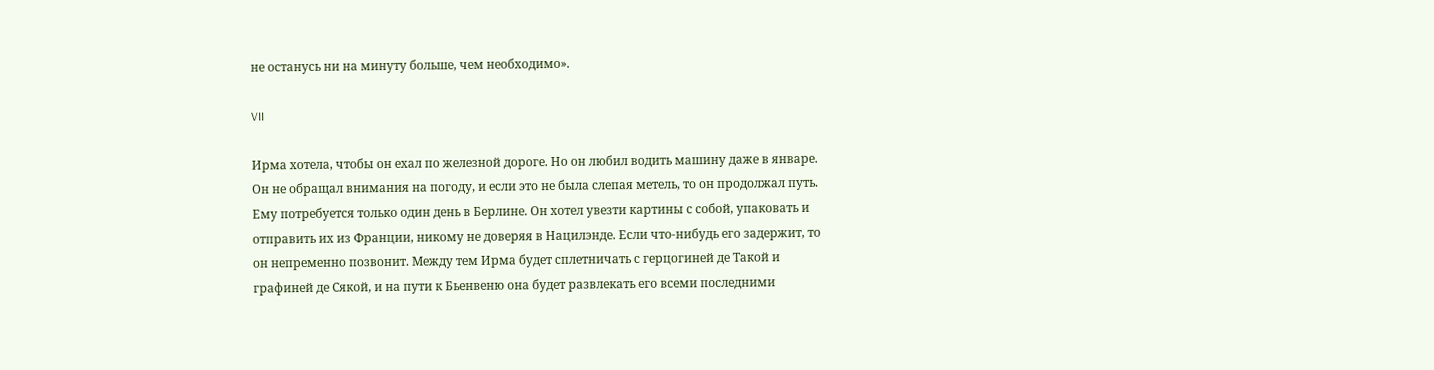не останусь ни на минуту больше, чем необходимо».

VII

Ирма хотела, чтобы он ехал по железной дороге. Но он любил водить машину даже в январе. Он не обращал внимания на погоду, и если это не была слепая метель, то он продолжал путь. Ему потребуется только один день в Берлине. Он хотел увезти картины с собой, упаковать и отправить их из Франции, никому не доверяя в Нацилэнде. Если что-нибудь его задержит, то он непременно позвонит. Между тем Ирма будет сплетничать с герцогиней де Такой и графиней де Сякой, и на пути к Бьенвеню она будет развлекать его всеми последними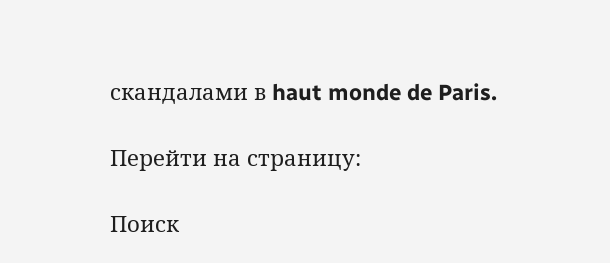скандалами в haut monde de Paris.

Перейти на страницу:

Поиск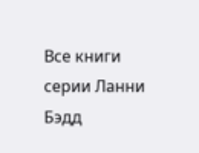Все книги серии Ланни Бэдд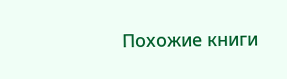Похожие книги